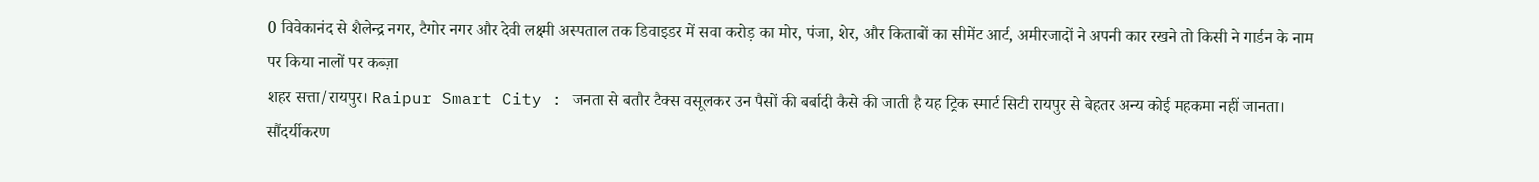0 विवेकानंद से शैलेन्द्र नगर, टैगोर नगर और देवी लक्ष्मी अस्पताल तक डिवाइडर में सवा करोड़ का मोर, पंजा, शेर, और किताबों का सीमेंट आर्ट, अमीरजादों ने अपनी कार रखने तो किसी ने गार्डन के नाम पर किया नालों पर कब्ज़ा
शहर सत्ता/रायपुर। Raipur Smart City : जनता से बतौर टैक्स वसूलकर उन पैसों की बर्बादी कैसे की जाती है यह ट्रिक स्मार्ट सिटी रायपुर से बेहतर अन्य कोई महकमा नहीं जानता। सौंदर्यीकरण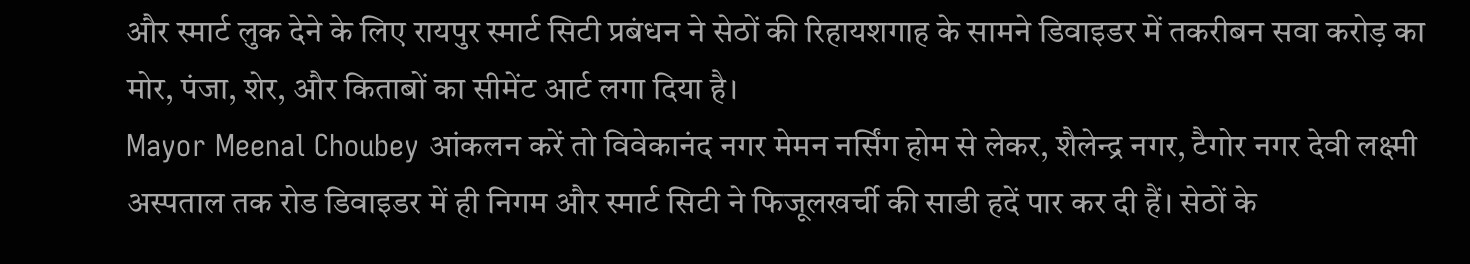और स्मार्ट लुक देने के लिए रायपुर स्मार्ट सिटी प्रबंधन ने सेठों की रिहायशगाह के सामने डिवाइडर में तकरीबन सवा करोड़ का मोर, पंजा, शेर, और किताबों का सीमेंट आर्ट लगा दिया है।
Mayor Meenal Choubey आंकलन करें तो विवेकानंद नगर मेमन नर्सिंग होम से लेकर, शैलेन्द्र नगर, टैगोर नगर देवी लक्ष्मी अस्पताल तक रोड डिवाइडर में ही निगम और स्मार्ट सिटी ने फिजूलखर्ची की साडी हदें पार कर दी हैं। सेठों के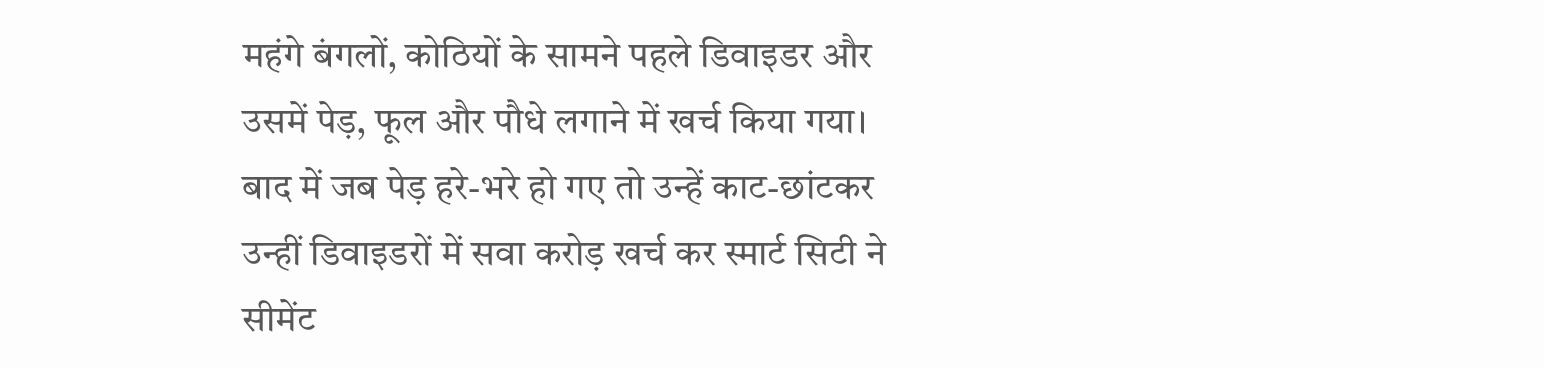महंगे बंगलों, कोठियों के सामने पहले डिवाइडर और उसमें पेड़, फूल और पौधे लगाने में खर्च किया गया। बाद में जब पेड़ हरे-भरे हो गए तो उन्हें काट-छांटकर उन्हीं डिवाइडरों में सवा करोड़ खर्च कर स्मार्ट सिटी ने सीमेंट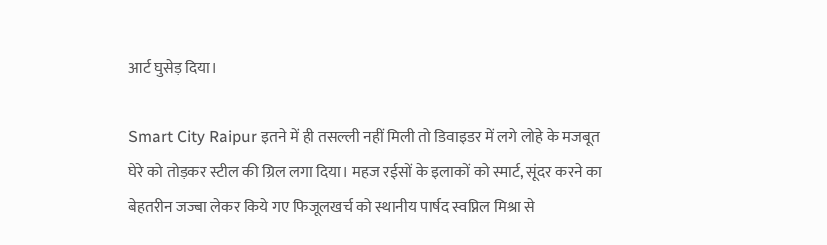आर्ट घुसेड़ दिया।

Smart City Raipur इतने में ही तसल्ली नहीं मिली तो डिवाइडर में लगे लोहे के मजबूत घेरे को तोड़कर स्टील की ग्रिल लगा दिया। महज रईसों के इलाकों को स्मार्ट, सूंदर करने का बेहतरीन जज्बा लेकर किये गए फिजूलखर्च को स्थानीय पार्षद स्वप्निल मिश्रा से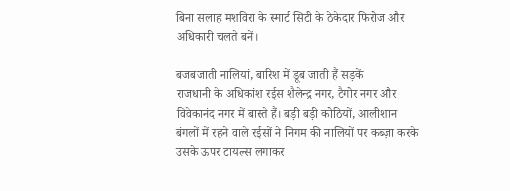बिना सलाह मशविरा के स्मार्ट सिटी के ठेकेदार फिरोज और अधिकारी चलते बनें।

बजबजाती नालियां, बारिश में डूब जाती हैं सड़कें
राजधानी के अधिकांश रईस शैलेन्द्र नगर, टैगोर नगर और विवेकानंद नगर में बास्ते हैं। बड़ी बड़ी कोठियों, आलीशान बंगलों में रहने वाले रईसों ने निगम की नालियों पर कब्ज़ा करके उसके ऊपर टायल्स लगाकर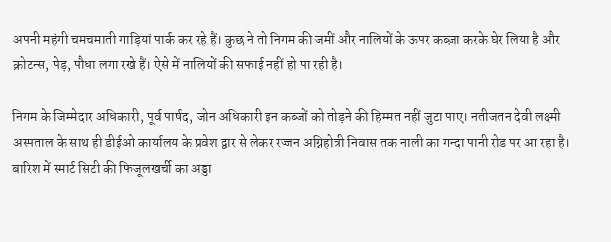अपनी महंगी चमचमाती गाड़ियां पार्क कर रहे हैं। कुछ ने तो निगम की जमीं और नालियों के ऊपर कब्ज़ा करके घेर लिया है और क्रोटन्स, पेड़, पौधा लगा रखे हैं। ऐसे में नालियों की सफाई नहीं हो पा रही है।

निगम के जिम्मेदार अधिकारी, पूर्व पार्षद, जोन अधिकारी इन कब्जों को तोड़ने की हिम्मत नहीं जुटा पाए। नतीजतन देवी लक्ष्मी अस्पताल के साथ ही डीईओ कार्यालय के प्रवेश द्वार से लेकर रज्जन अग्निहोत्री निवास तक नाली का गन्दा पानी रोड पर आ रहा है। बारिश में स्मार्ट सिटी की फिजूलखर्ची का अड्डा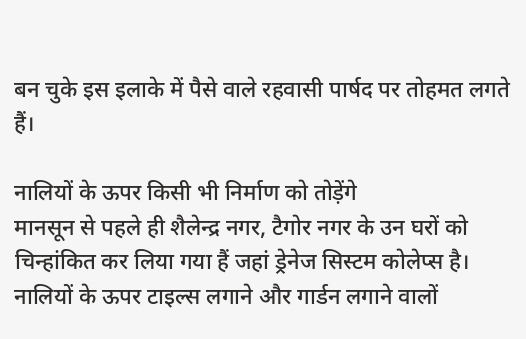बन चुके इस इलाके में पैसे वाले रहवासी पार्षद पर तोहमत लगते हैं।

नालियों के ऊपर किसी भी निर्माण को तोड़ेंगे
मानसून से पहले ही शैलेन्द्र नगर, टैगोर नगर के उन घरों को चिन्हांकित कर लिया गया हैं जहां ड्रेनेज सिस्टम कोलेप्स है। नालियों के ऊपर टाइल्स लगाने और गार्डन लगाने वालों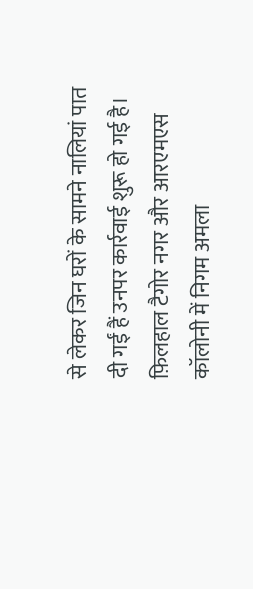से लेकर जिन घरों के सामने नालियां पात दी गईं हैं उनपर कार्रवाई शुरू हो गई है। फ़िलहाल टैगोर नगर और आरएमएस कॉलोनी में निगम अमला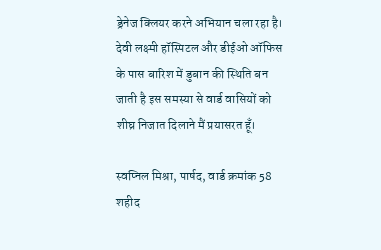ड्रेनेज क्लियर करने अभियान चला रहा है। देवी लक्ष्मी हॉस्पिटल और डीईओ ऑफिस के पास बारिश में डुबान की स्थिति बन जाती है इस समस्या से वार्ड वासियों को शीघ्र निजात दिलाने मैं प्रयासरत हूँ।

स्वप्निल मिश्रा, पार्षद, वार्ड क्रमांक 58 शहीद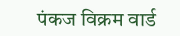पंकज विक्रम वार्ड